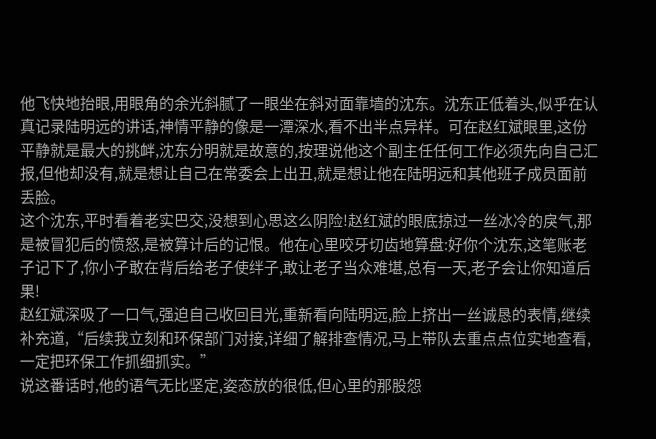他飞快地抬眼,用眼角的余光斜腻了一眼坐在斜对面靠墙的沈东。沈东正低着头,似乎在认真记录陆明远的讲话,神情平静的像是一潭深水,看不出半点异样。可在赵红斌眼里,这份平静就是最大的挑衅,沈东分明就是故意的,按理说他这个副主任任何工作必须先向自己汇报,但他却没有,就是想让自己在常委会上出丑,就是想让他在陆明远和其他班子成员面前丢脸。
这个沈东,平时看着老实巴交,没想到心思这么阴险!赵红斌的眼底掠过一丝冰冷的戾气,那是被冒犯后的愤怒,是被算计后的记恨。他在心里咬牙切齿地算盘:好你个沈东,这笔账老子记下了,你小子敢在背后给老子使绊子,敢让老子当众难堪,总有一天,老子会让你知道后果!
赵红斌深吸了一口气,强迫自己收回目光,重新看向陆明远,脸上挤出一丝诚恳的表情,继续补充道,“后续我立刻和环保部门对接,详细了解排查情况,马上带队去重点点位实地查看,一定把环保工作抓细抓实。”
说这番话时,他的语气无比坚定,姿态放的很低,但心里的那股怨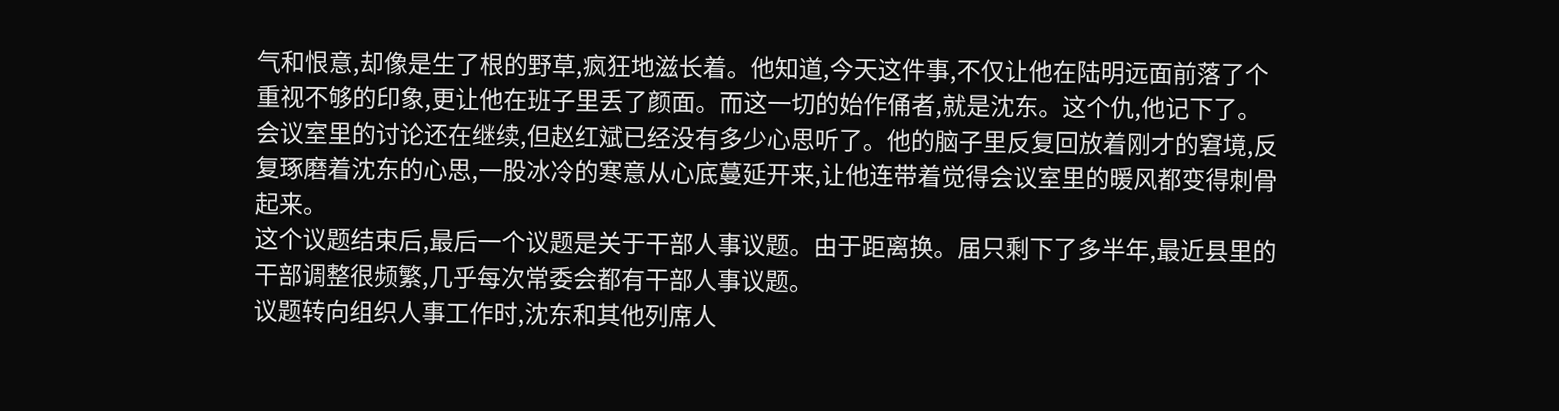气和恨意,却像是生了根的野草,疯狂地滋长着。他知道,今天这件事,不仅让他在陆明远面前落了个重视不够的印象,更让他在班子里丢了颜面。而这一切的始作俑者,就是沈东。这个仇,他记下了。
会议室里的讨论还在继续,但赵红斌已经没有多少心思听了。他的脑子里反复回放着刚才的窘境,反复琢磨着沈东的心思,一股冰冷的寒意从心底蔓延开来,让他连带着觉得会议室里的暖风都变得刺骨起来。
这个议题结束后,最后一个议题是关于干部人事议题。由于距离换。届只剩下了多半年,最近县里的干部调整很频繁,几乎每次常委会都有干部人事议题。
议题转向组织人事工作时,沈东和其他列席人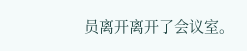员离开离开了会议室。